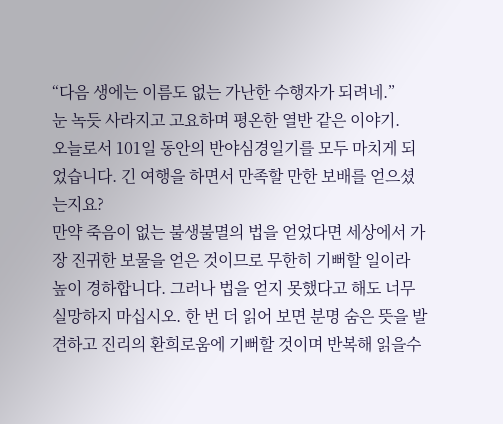“다음 생에는 이름도 없는 가난한 수행자가 되려네.”
눈 녹듯 사라지고 고요하며 평온한 열반 같은 이야기.
오늘로서 101일 동안의 반야심경일기를 모두 마치게 되었습니다. 긴 여행을 하면서 만족할 만한 보배를 얻으셨는지요?
만약 죽음이 없는 불생불멸의 법을 얻었다면 세상에서 가장 진귀한 보물을 얻은 것이므로 무한히 기뻐할 일이라 높이 경하합니다. 그러나 법을 얻지 못했다고 해도 너무 실망하지 마십시오. 한 번 더 읽어 보면 분명 숨은 뜻을 발견하고 진리의 환희로움에 기뻐할 것이며 반복해 읽을수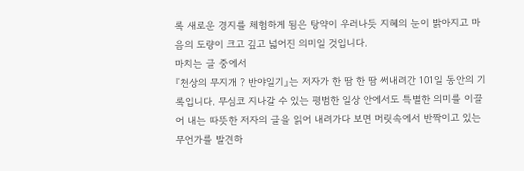록 새로운 경지를 체험하게 됨은 탕약이 우러나듯 지혜의 눈이 밝아지고 마음의 도량이 크고 깊고 넓어진 의미일 것입니다.
마치는 글 중에서
『천상의 무지개 ? 반야일기』는 저자가 한 땀 한 땀 써내려간 101일 동안의 기록입니다. 무심코 지나갈 수 있는 평범한 일상 안에서도 특별한 의미를 이끌어 내는 따뜻한 저자의 글을 읽어 내려가다 보면 머릿속에서 반짝이고 있는 무언가를 발견하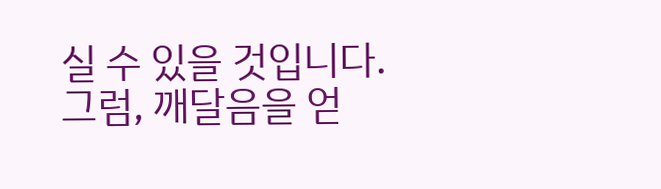실 수 있을 것입니다.
그럼, 깨달음을 얻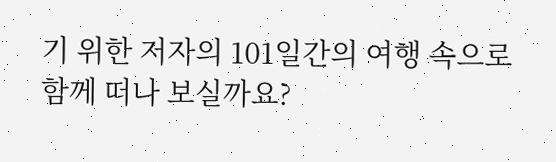기 위한 저자의 101일간의 여행 속으로 함께 떠나 보실까요?